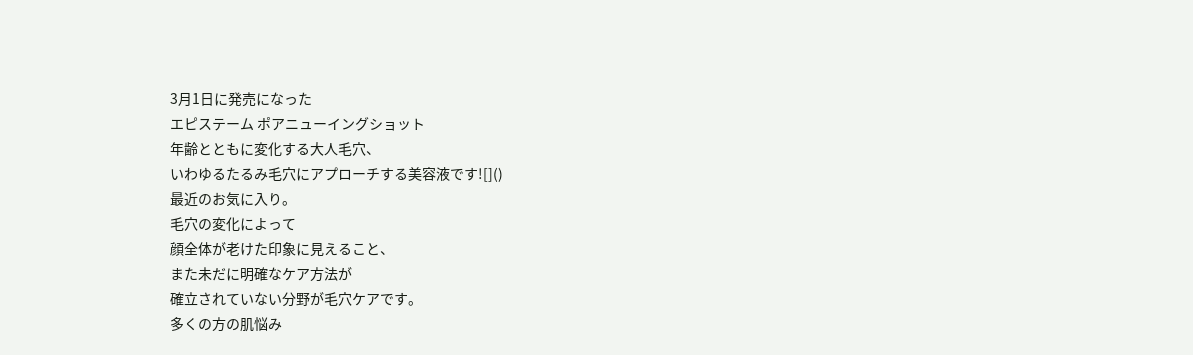3月1日に発売になった
エピステーム ポアニューイングショット
年齢とともに変化する大人毛穴、
いわゆるたるみ毛穴にアプローチする美容液です![]()
最近のお気に入り。
毛穴の変化によって
顔全体が老けた印象に見えること、
また未だに明確なケア方法が
確立されていない分野が毛穴ケアです。
多くの方の肌悩み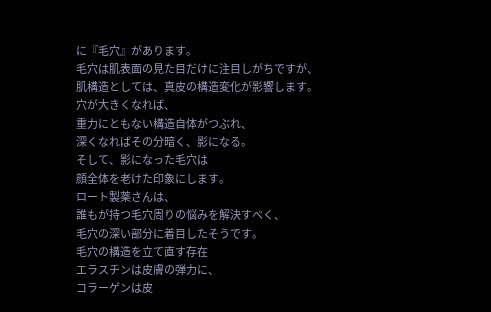に『毛穴』があります。
毛穴は肌表面の見た目だけに注目しがちですが、
肌構造としては、真皮の構造変化が影響します。
穴が大きくなれば、
重力にともない構造自体がつぶれ、
深くなればその分暗く、影になる。
そして、影になった毛穴は
顔全体を老けた印象にします。
ロート製薬さんは、
誰もが持つ毛穴周りの悩みを解決すべく、
毛穴の深い部分に着目したそうです。
毛穴の構造を立て直す存在
エラスチンは皮膚の弾力に、
コラーゲンは皮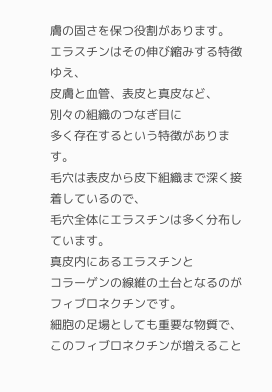膚の固さを保つ役割があります。
エラスチンはその伸び縮みする特徴ゆえ、
皮膚と血管、表皮と真皮など、
別々の組織のつなぎ目に
多く存在するという特徴があります。
毛穴は表皮から皮下組織まで深く接着しているので、
毛穴全体にエラスチンは多く分布しています。
真皮内にあるエラスチンと
コラーゲンの線維の土台となるのが
フィブロネクチンです。
細胞の足場としても重要な物質で、
このフィブロネクチンが増えること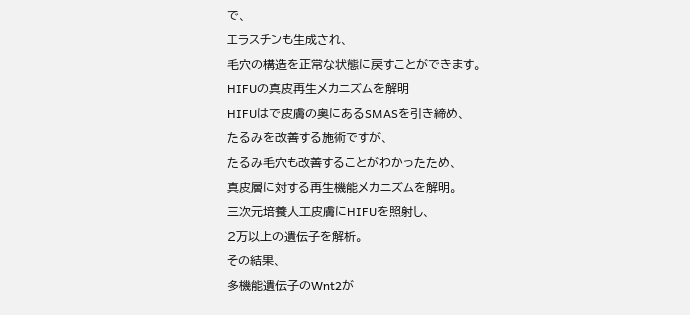で、
エラスチンも生成され、
毛穴の構造を正常な状態に戻すことができます。
HIFUの真皮再生メカニズムを解明
HIFUはで皮膚の奥にあるSMASを引き締め、
たるみを改善する施術ですが、
たるみ毛穴も改善することがわかったため、
真皮層に対する再生機能メカニズムを解明。
三次元培養人工皮膚にHIFUを照射し、
2万以上の遺伝子を解析。
その結果、
多機能遺伝子のWnt2が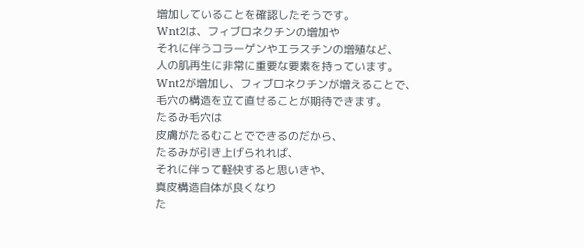増加していることを確認したそうです。
Wnt2は、フィブロネクチンの増加や
それに伴うコラーゲンやエラスチンの増殖など、
人の肌再生に非常に重要な要素を持っています。
Wnt2が増加し、フィブロネクチンが増えることで、
毛穴の構造を立て直せることが期待できます。
たるみ毛穴は
皮膚がたるむことでできるのだから、
たるみが引き上げられれば、
それに伴って軽快すると思いきや、
真皮構造自体が良くなり
た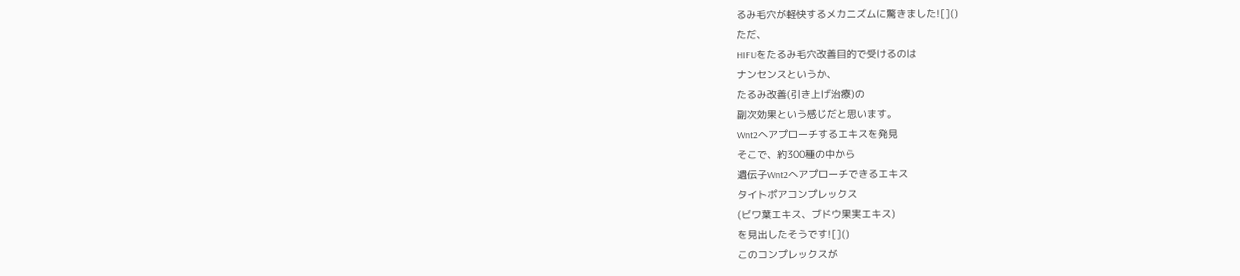るみ毛穴が軽快するメカニズムに驚きました![]()
ただ、
HIFUをたるみ毛穴改善目的で受けるのは
ナンセンスというか、
たるみ改善(引き上げ治療)の
副次効果という感じだと思います。
Wnt2へアプローチするエキスを発見
そこで、約300種の中から
遺伝子Wnt2へアプローチできるエキス
タイトポアコンプレックス
(ビワ葉エキス、ブドウ果実エキス)
を見出したそうです![]()
このコンプレックスが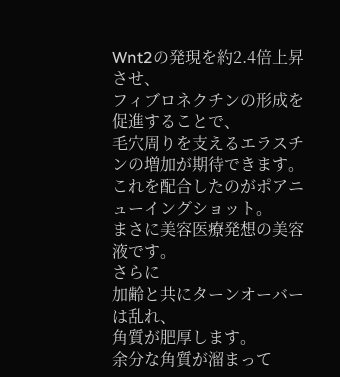Wnt2の発現を約2.4倍上昇させ、
フィブロネクチンの形成を促進することで、
毛穴周りを支えるエラスチンの増加が期待できます。
これを配合したのがポアニューイングショット。
まさに美容医療発想の美容液です。
さらに
加齢と共にターンオーバーは乱れ、
角質が肥厚します。
余分な角質が溜まって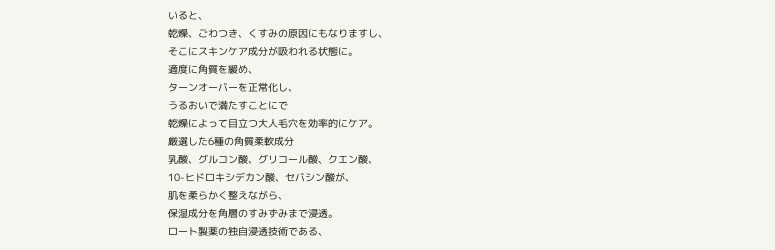いると、
乾燥、ごわつき、くすみの原因にもなりますし、
そこにスキンケア成分が吸われる状態に。
適度に角質を緩め、
ターンオーバーを正常化し、
うるおいで満たすことにで
乾燥によって目立つ大人毛穴を効率的にケア。
厳選した6種の角質柔軟成分
乳酸、グルコン酸、グリコール酸、クエン酸、
10-ヒドロキシデカン酸、セバシン酸が、
肌を柔らかく整えながら、
保湿成分を角層のすみずみまで浸透。
ロート製薬の独自浸透技術である、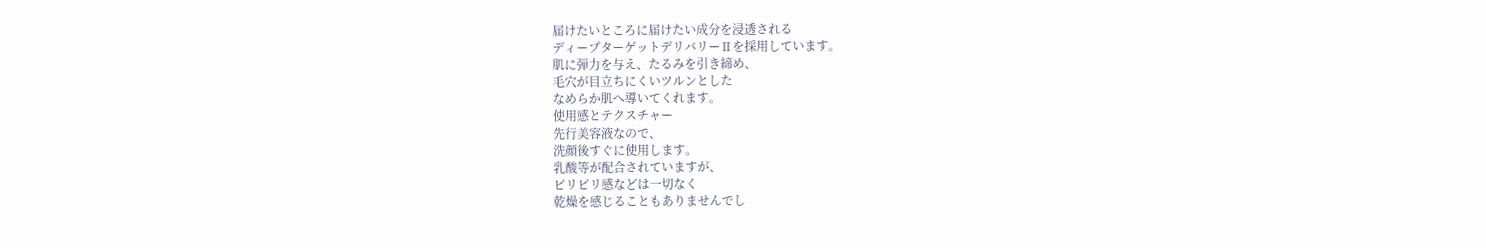届けたいところに届けたい成分を浸透される
ディープターゲットデリバリーⅡを採用しています。
肌に弾力を与え、たるみを引き締め、
毛穴が目立ちにくいツルンとした
なめらか肌へ導いてくれます。
使用感とテクスチャー
先行美容液なので、
洗顔後すぐに使用します。
乳酸等が配合されていますが、
ピリピリ感などは一切なく
乾燥を感じることもありませんでし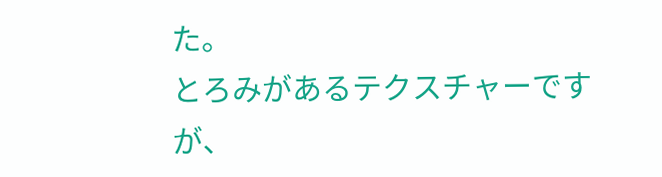た。
とろみがあるテクスチャーですが、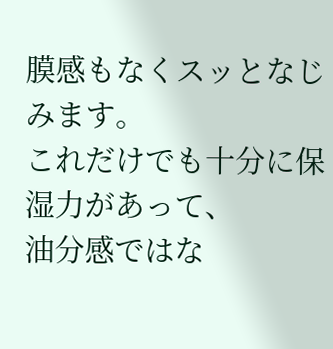膜感もなくスッとなじみます。
これだけでも十分に保湿力があって、
油分感ではな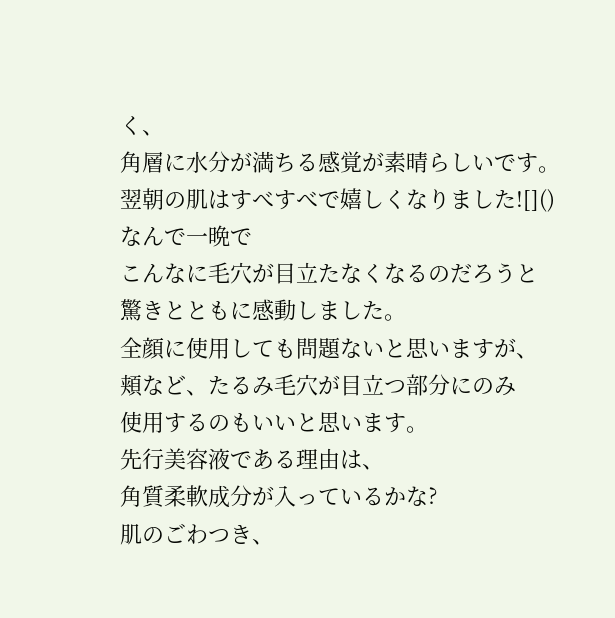く、
角層に水分が満ちる感覚が素晴らしいです。
翌朝の肌はすべすべで嬉しくなりました![]()
なんで一晩で
こんなに毛穴が目立たなくなるのだろうと
驚きとともに感動しました。
全顔に使用しても問題ないと思いますが、
頬など、たるみ毛穴が目立つ部分にのみ
使用するのもいいと思います。
先行美容液である理由は、
角質柔軟成分が入っているかな?
肌のごわつき、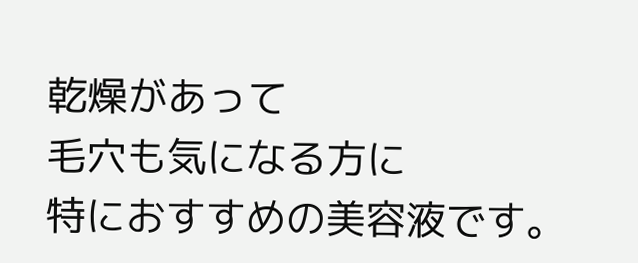乾燥があって
毛穴も気になる方に
特におすすめの美容液です。